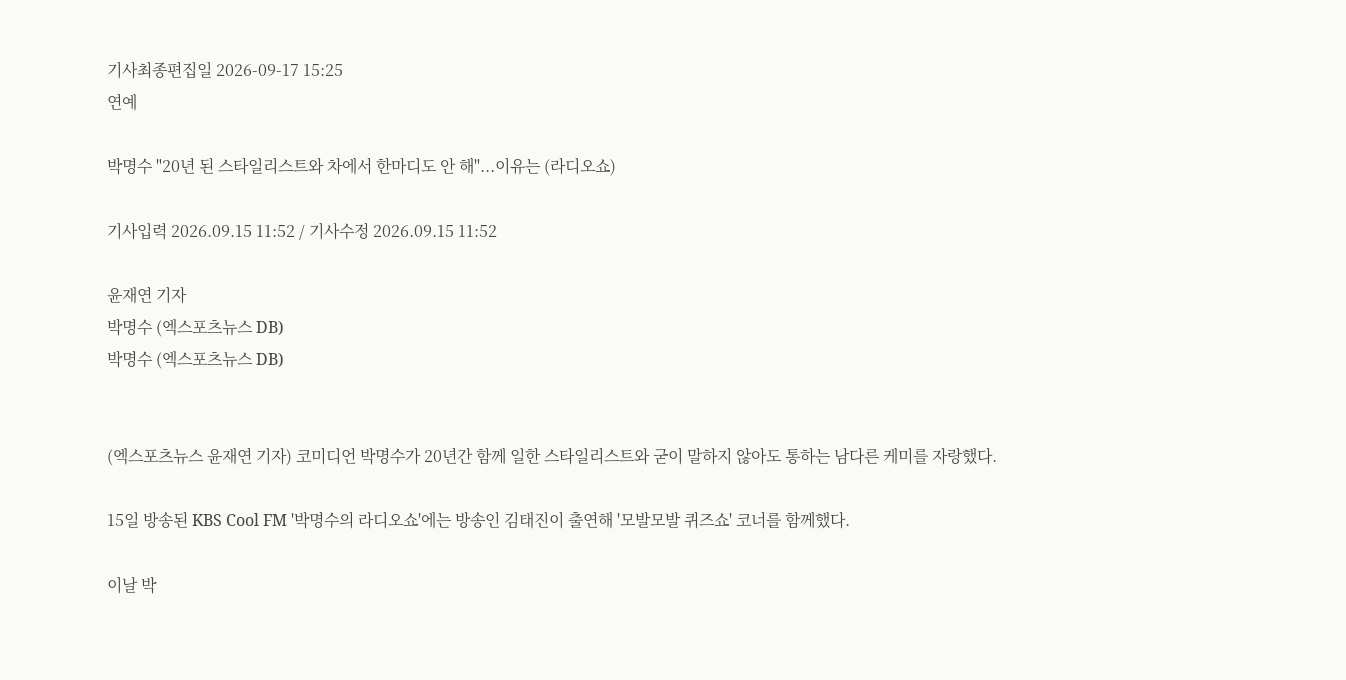기사최종편집일 2026-09-17 15:25
연예

박명수 "20년 된 스타일리스트와 차에서 한마디도 안 해"...이유는 (라디오쇼)

기사입력 2026.09.15 11:52 / 기사수정 2026.09.15 11:52

윤재연 기자
박명수 (엑스포츠뉴스 DB)
박명수 (엑스포츠뉴스 DB)


(엑스포츠뉴스 윤재연 기자) 코미디언 박명수가 20년간 함께 일한 스타일리스트와 굳이 말하지 않아도 통하는 남다른 케미를 자랑했다.

15일 방송된 KBS Cool FM '박명수의 라디오쇼'에는 방송인 김태진이 출연해 '모발모발 퀴즈쇼' 코너를 함께했다.

이날 박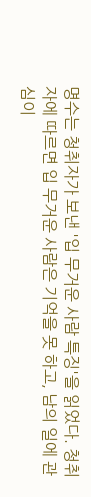명수는 청취자가 보낸 '입 무거운 사람 특징'을 읽었다. 청취자에 따르면 입 무거운 사람은 기억을 못 하고, 남의 일에 관심이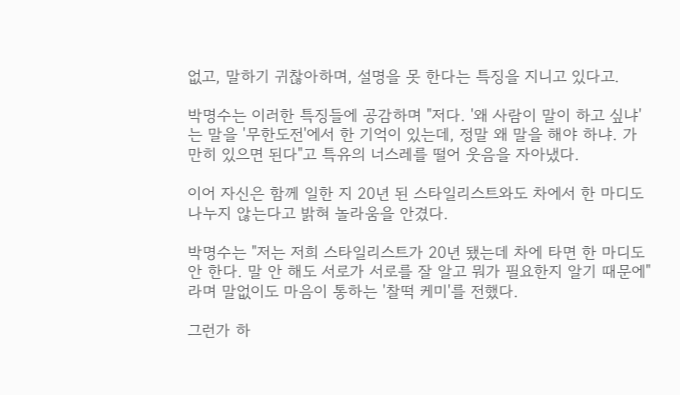없고, 말하기 귀찮아하며, 설명을 못 한다는 특징을 지니고 있다고.

박명수는 이러한 특징들에 공감하며 "저다. '왜 사람이 말이 하고 싶냐'는 말을 '무한도전'에서 한 기억이 있는데, 정말 왜 말을 해야 하냐. 가만히 있으면 된다"고 특유의 너스레를 떨어 웃음을 자아냈다.

이어 자신은 함께 일한 지 20년 된 스타일리스트와도 차에서 한 마디도 나누지 않는다고 밝혀 놀라움을 안겼다.

박명수는 "저는 저희 스타일리스트가 20년 됐는데 차에 타면 한 마디도 안 한다. 말 안 해도 서로가 서로를 잘 알고 뭐가 필요한지 알기 때문에"라며 말없이도 마음이 통하는 '찰떡 케미'를 전했다.

그런가 하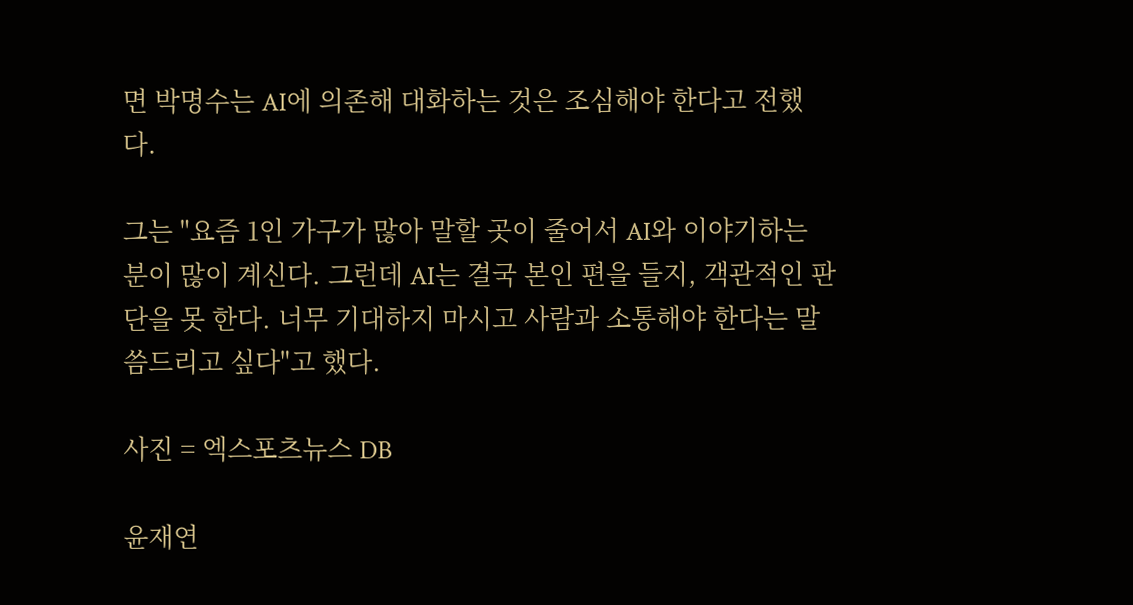면 박명수는 AI에 의존해 대화하는 것은 조심해야 한다고 전했다.

그는 "요즘 1인 가구가 많아 말할 곳이 줄어서 AI와 이야기하는 분이 많이 계신다. 그런데 AI는 결국 본인 편을 들지, 객관적인 판단을 못 한다. 너무 기대하지 마시고 사람과 소통해야 한다는 말씀드리고 싶다"고 했다.

사진 = 엑스포츠뉴스 DB

윤재연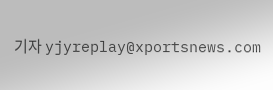기자 yjyreplay@xportsnews.com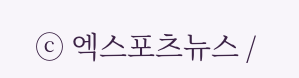ⓒ 엑스포츠뉴스 /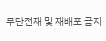무단전재 및 재배포 금지